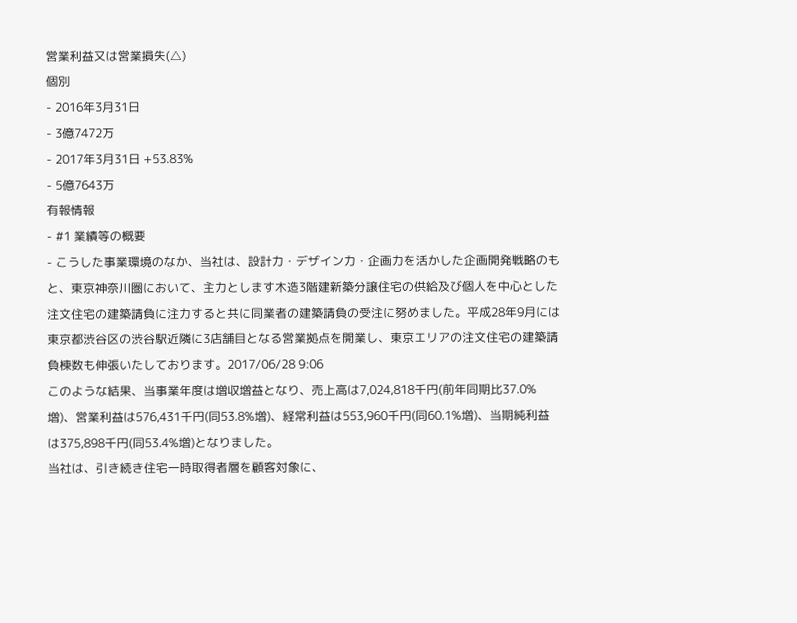営業利益又は営業損失(△)
個別
- 2016年3月31日
- 3億7472万
- 2017年3月31日 +53.83%
- 5億7643万
有報情報
- #1 業績等の概要
- こうした事業環境のなか、当社は、設計力・デザイン力・企画力を活かした企画開発戦略のもと、東京神奈川圏において、主力とします木造3階建新築分譲住宅の供給及び個人を中心とした注文住宅の建築請負に注力すると共に同業者の建築請負の受注に努めました。平成28年9月には東京都渋谷区の渋谷駅近隣に3店舗目となる営業拠点を開業し、東京エリアの注文住宅の建築請負棟数も伸張いたしております。2017/06/28 9:06
このような結果、当事業年度は増収増益となり、売上高は7,024,818千円(前年同期比37.0%増)、営業利益は576,431千円(同53.8%増)、経常利益は553,960千円(同60.1%増)、当期純利益は375,898千円(同53.4%増)となりました。
当社は、引き続き住宅一時取得者層を顧客対象に、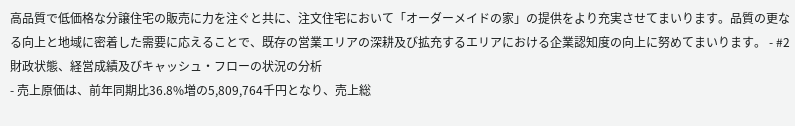高品質で低価格な分譲住宅の販売に力を注ぐと共に、注文住宅において「オーダーメイドの家」の提供をより充実させてまいります。品質の更なる向上と地域に密着した需要に応えることで、既存の営業エリアの深耕及び拡充するエリアにおける企業認知度の向上に努めてまいります。 - #2 財政状態、経営成績及びキャッシュ・フローの状況の分析
- 売上原価は、前年同期比36.8%増の5,809,764千円となり、売上総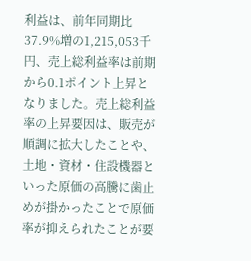利益は、前年同期比37.9%増の1,215,053千円、売上総利益率は前期から0.1ポイント上昇となりました。売上総利益率の上昇要因は、販売が順調に拡大したことや、土地・資材・住設機器といった原価の高騰に歯止めが掛かったことで原価率が抑えられたことが要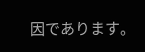因であります。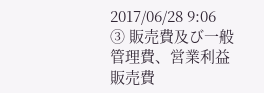2017/06/28 9:06
③ 販売費及び一般管理費、営業利益
販売費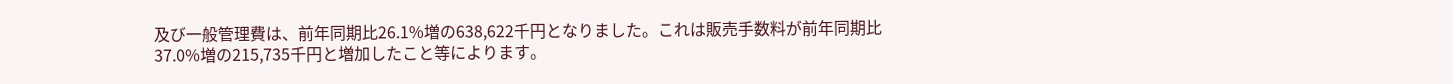及び一般管理費は、前年同期比26.1%増の638,622千円となりました。これは販売手数料が前年同期比37.0%増の215,735千円と増加したこと等によります。